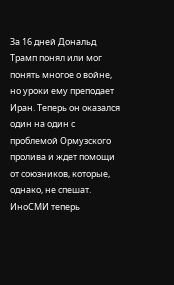За 16 дней Дональд Трамп понял или мог понять многое о войне, но уроки ему преподает Иран. Теперь он оказался один на один с проблемой Ормузского пролива и ждет помощи от союзников, которые, однако, не спешат. ИноСМИ теперь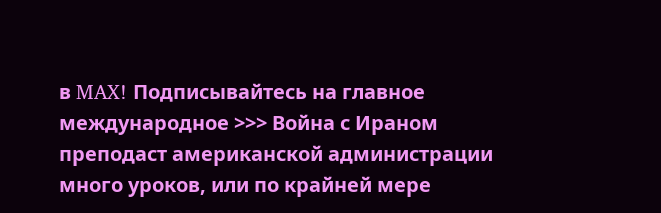в MAX! Подписывайтесь на главное международное >>> Война с Ираном преподаст американской администрации много уроков, или по крайней мере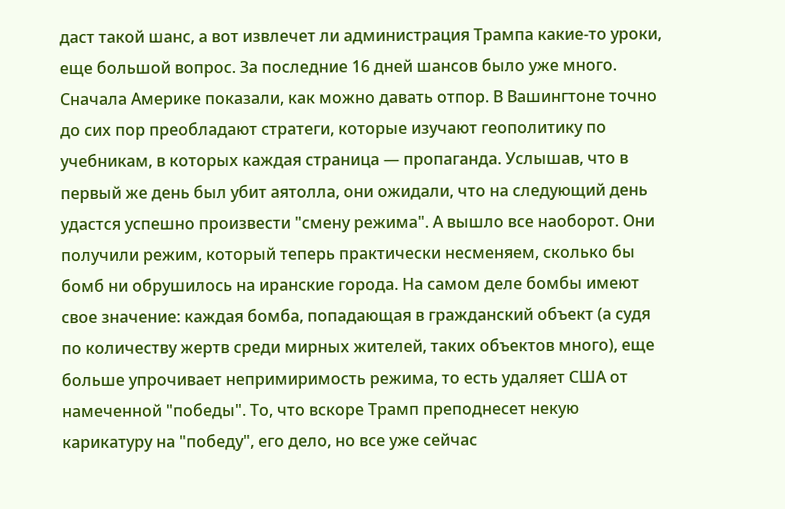даст такой шанс, а вот извлечет ли администрация Трампа какие-то уроки, еще большой вопрос. За последние 16 дней шансов было уже много. Сначала Америке показали, как можно давать отпор. В Вашингтоне точно до сих пор преобладают стратеги, которые изучают геополитику по учебникам, в которых каждая страница — пропаганда. Услышав, что в первый же день был убит аятолла, они ожидали, что на следующий день удастся успешно произвести "смену режима". А вышло все наоборот. Они получили режим, который теперь практически несменяем, сколько бы бомб ни обрушилось на иранские города. На самом деле бомбы имеют свое значение: каждая бомба, попадающая в гражданский объект (а судя по количеству жертв среди мирных жителей, таких объектов много), еще больше упрочивает непримиримость режима, то есть удаляет США от намеченной "победы". То, что вскоре Трамп преподнесет некую карикатуру на "победу", его дело, но все уже сейчас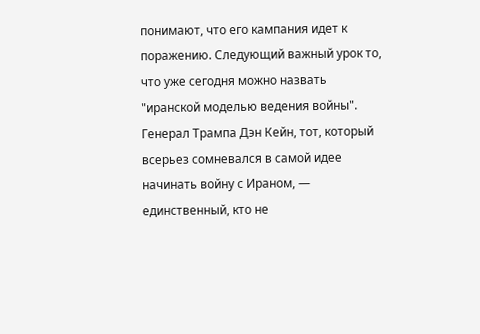понимают, что его кампания идет к поражению. Следующий важный урок то, что уже сегодня можно назвать "иранской моделью ведения войны". Генерал Трампа Дэн Кейн, тот, который всерьез сомневался в самой идее начинать войну с Ираном, — единственный, кто не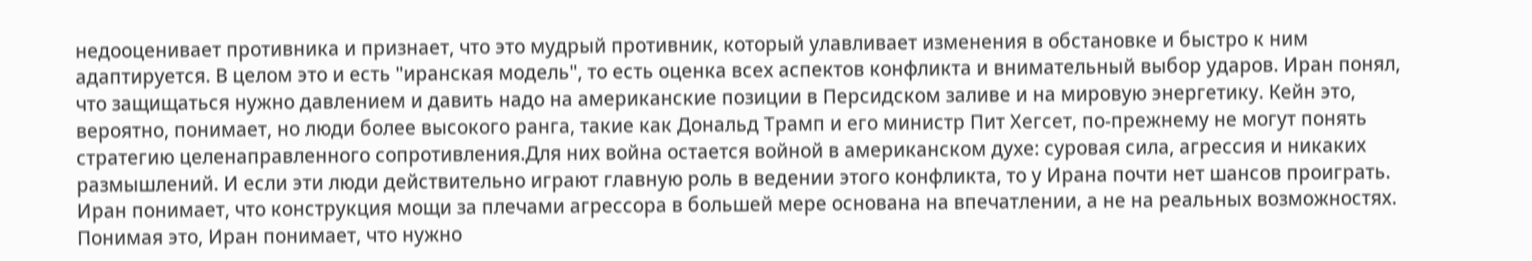недооценивает противника и признает, что это мудрый противник, который улавливает изменения в обстановке и быстро к ним адаптируется. В целом это и есть "иранская модель", то есть оценка всех аспектов конфликта и внимательный выбор ударов. Иран понял, что защищаться нужно давлением и давить надо на американские позиции в Персидском заливе и на мировую энергетику. Кейн это, вероятно, понимает, но люди более высокого ранга, такие как Дональд Трамп и его министр Пит Хегсет, по-прежнему не могут понять стратегию целенаправленного сопротивления.Для них война остается войной в американском духе: суровая сила, агрессия и никаких размышлений. И если эти люди действительно играют главную роль в ведении этого конфликта, то у Ирана почти нет шансов проиграть. Иран понимает, что конструкция мощи за плечами агрессора в большей мере основана на впечатлении, а не на реальных возможностях. Понимая это, Иран понимает, что нужно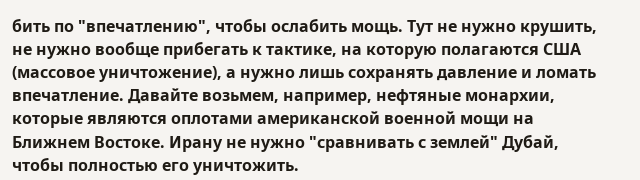бить по "впечатлению", чтобы ослабить мощь. Тут не нужно крушить, не нужно вообще прибегать к тактике, на которую полагаются США (массовое уничтожение), а нужно лишь сохранять давление и ломать впечатление. Давайте возьмем, например, нефтяные монархии, которые являются оплотами американской военной мощи на Ближнем Востоке. Ирану не нужно "сравнивать с землей" Дубай, чтобы полностью его уничтожить.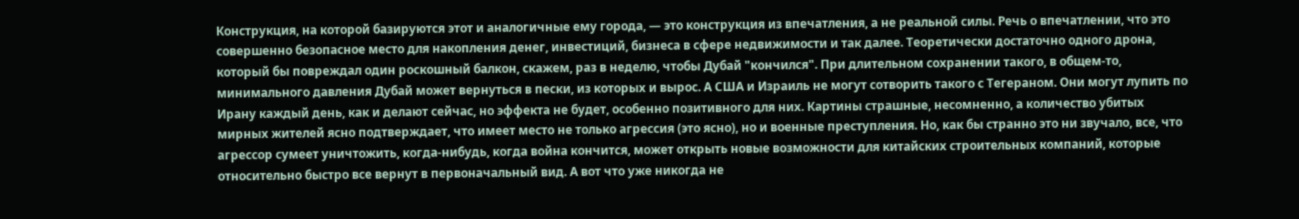Конструкция, на которой базируются этот и аналогичные ему города, — это конструкция из впечатления, а не реальной силы. Речь о впечатлении, что это совершенно безопасное место для накопления денег, инвестиций, бизнеса в сфере недвижимости и так далее. Теоретически достаточно одного дрона, который бы повреждал один роскошный балкон, скажем, раз в неделю, чтобы Дубай "кончился". При длительном сохранении такого, в общем-то, минимального давления Дубай может вернуться в пески, из которых и вырос. А США и Израиль не могут сотворить такого с Тегераном. Они могут лупить по Ирану каждый день, как и делают сейчас, но эффекта не будет, особенно позитивного для них. Картины страшные, несомненно, а количество убитых мирных жителей ясно подтверждает, что имеет место не только агрессия (это ясно), но и военные преступления. Но, как бы странно это ни звучало, все, что агрессор сумеет уничтожить, когда-нибудь, когда война кончится, может открыть новые возможности для китайских строительных компаний, которые относительно быстро все вернут в первоначальный вид. А вот что уже никогда не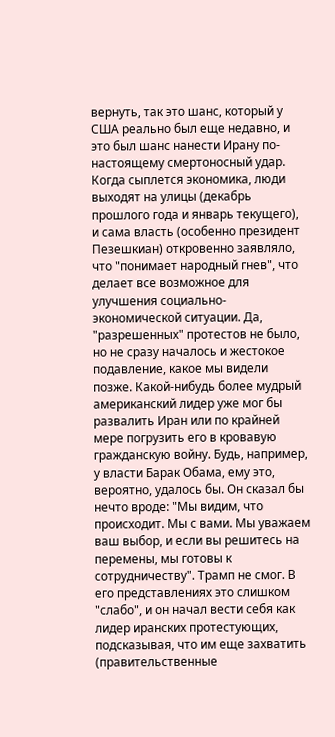вернуть, так это шанс, который у США реально был еще недавно, и это был шанс нанести Ирану по-настоящему смертоносный удар. Когда сыплется экономика, люди выходят на улицы (декабрь прошлого года и январь текущего), и сама власть (особенно президент Пезешкиан) откровенно заявляло, что "понимает народный гнев", что делает все возможное для улучшения социально-экономической ситуации. Да, "разрешенных" протестов не было, но не сразу началось и жестокое подавление, какое мы видели позже. Какой-нибудь более мудрый американский лидер уже мог бы развалить Иран или по крайней мере погрузить его в кровавую гражданскую войну. Будь, например, у власти Барак Обама, ему это, вероятно, удалось бы. Он сказал бы нечто вроде: "Мы видим, что происходит. Мы с вами. Мы уважаем ваш выбор, и если вы решитесь на перемены, мы готовы к сотрудничеству". Трамп не смог. В его представлениях это слишком "слабо", и он начал вести себя как лидер иранских протестующих, подсказывая, что им еще захватить (правительственные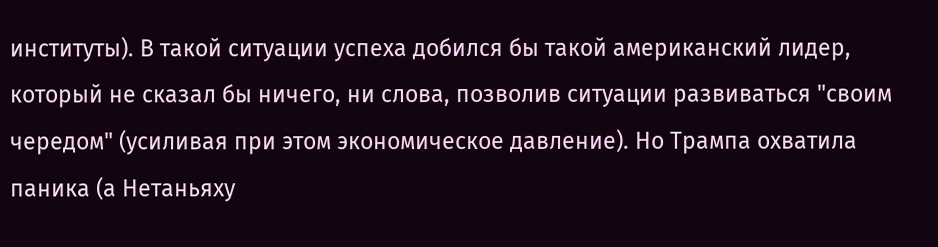институты). В такой ситуации успеха добился бы такой американский лидер, который не сказал бы ничего, ни слова, позволив ситуации развиваться "своим чередом" (усиливая при этом экономическое давление). Но Трампа охватила паника (а Нетаньяху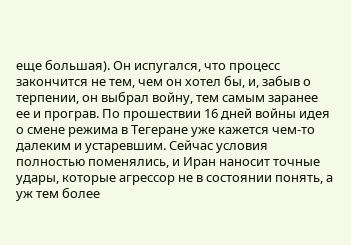еще большая). Он испугался, что процесс закончится не тем, чем он хотел бы, и, забыв о терпении, он выбрал войну, тем самым заранее ее и програв. По прошествии 16 дней войны идея о смене режима в Тегеране уже кажется чем-то далеким и устаревшим. Сейчас условия полностью поменялись, и Иран наносит точные удары, которые агрессор не в состоянии понять, а уж тем более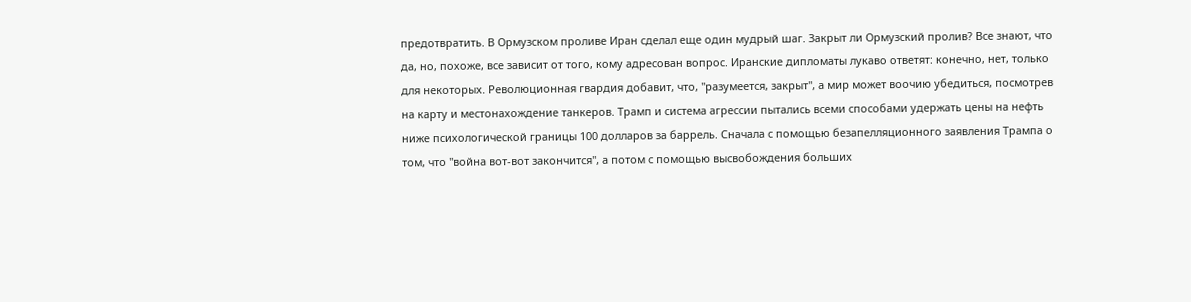предотвратить. В Ормузском проливе Иран сделал еще один мудрый шаг. Закрыт ли Ормузский пролив? Все знают, что да, но, похоже, все зависит от того, кому адресован вопрос. Иранские дипломаты лукаво ответят: конечно, нет, только для некоторых. Революционная гвардия добавит, что, "разумеется, закрыт", а мир может воочию убедиться, посмотрев на карту и местонахождение танкеров. Трамп и система агрессии пытались всеми способами удержать цены на нефть ниже психологической границы 100 долларов за баррель. Сначала с помощью безапелляционного заявления Трампа о том, что "война вот-вот закончится", а потом с помощью высвобождения больших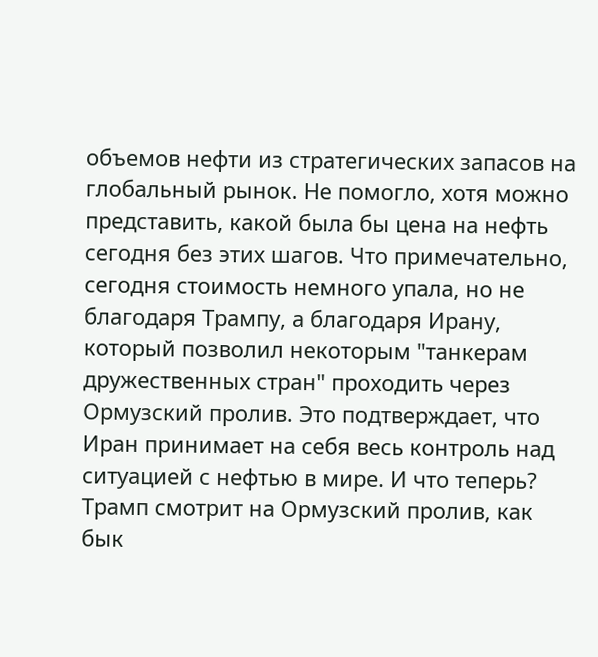объемов нефти из стратегических запасов на глобальный рынок. Не помогло, хотя можно представить, какой была бы цена на нефть сегодня без этих шагов. Что примечательно, сегодня стоимость немного упала, но не благодаря Трампу, а благодаря Ирану, который позволил некоторым "танкерам дружественных стран" проходить через Ормузский пролив. Это подтверждает, что Иран принимает на себя весь контроль над ситуацией с нефтью в мире. И что теперь? Трамп смотрит на Ормузский пролив, как бык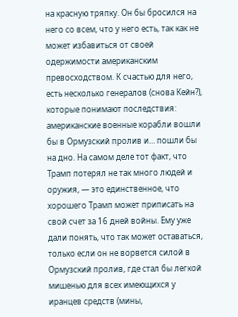на красную тряпку. Он бы бросился на него со всем, что у него есть, так как не может избавиться от своей одержимости американским превосходством. К счастью для него, есть несколько генералов (снова Кейн?), которые понимают последствия: американские военные корабли вошли бы в Ормузский пролив и… пошли бы на дно. На самом деле тот факт, что Трамп потерял не так много людей и оружия, — это единственное, что хорошего Трамп может приписать на свой счет за 16 дней войны. Ему уже дали понять, что так может оставаться, только если он не ворвется силой в Ормузский пролив, где стал бы легкой мишенью для всех имеющихся у иранцев средств (мины,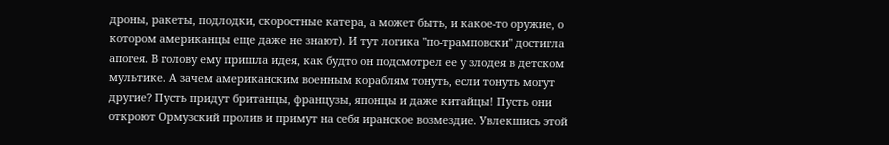дроны, ракеты, подлодки, скоростные катера, а может быть, и какое-то оружие, о котором американцы еще даже не знают). И тут логика "по-трамповски" достигла апогея. В голову ему пришла идея, как будто он подсмотрел ее у злодея в детском мультике. А зачем американским военным кораблям тонуть, если тонуть могут другие? Пусть придут британцы, французы, японцы и даже китайцы! Пусть они откроют Ормузский пролив и примут на себя иранское возмездие. Увлекшись этой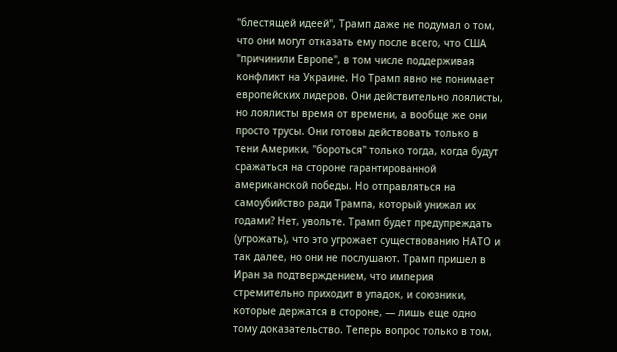"блестящей идеей", Трамп даже не подумал о том, что они могут отказать ему после всего, что США "причинили Европе", в том числе поддерживая конфликт на Украине. Но Трамп явно не понимает европейских лидеров. Они действительно лоялисты, но лоялисты время от времени, а вообще же они просто трусы. Они готовы действовать только в тени Америки, "бороться" только тогда, когда будут сражаться на стороне гарантированной американской победы. Но отправляться на самоубийство ради Трампа, который унижал их годами? Нет, увольте. Трамп будет предупреждать (угрожать), что это угрожает существованию НАТО и так далее, но они не послушают. Трамп пришел в Иран за подтверждением, что империя стремительно приходит в упадок, и союзники, которые держатся в стороне, — лишь еще одно тому доказательство. Теперь вопрос только в том,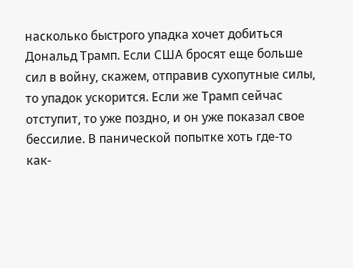насколько быстрого упадка хочет добиться Дональд Трамп. Если США бросят еще больше сил в войну, скажем, отправив сухопутные силы, то упадок ускорится. Если же Трамп сейчас отступит, то уже поздно, и он уже показал свое бессилие. В панической попытке хоть где-то как-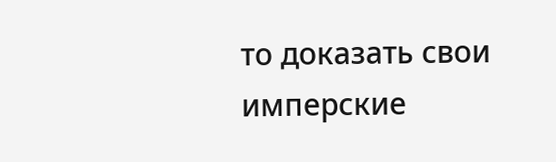то доказать свои имперские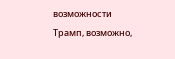возможности Трамп, возможно,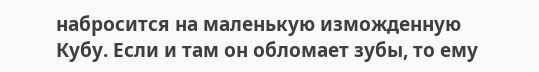набросится на маленькую изможденную Кубу. Если и там он обломает зубы, то ему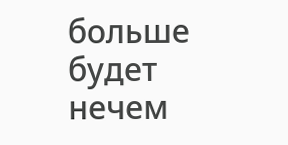больше будет нечем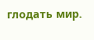глодать мир.